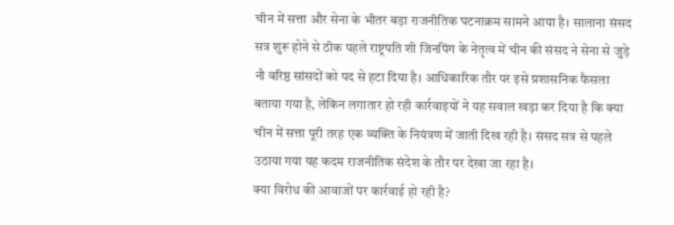चीन में सत्ता और सेना के भीतर बड़ा राजनीतिक घटनाक्रम सामने आया है। सालाना संसद सत्र शुरू होने से ठीक पहले राष्ट्रपति शी जिनपिंग के नेतृत्व में चीन की संसद ने सेना से जुड़े नौ वरिष्ठ सांसदों को पद से हटा दिया है। आधिकारिक तौर पर इसे प्रशासनिक फैसला बताया गया है, लेकिन लगातार हो रही कार्रवाइयों ने यह सवाल खड़ा कर दिया है कि क्या चीन में सत्ता पूरी तरह एक व्यक्ति के नियंत्रण में जाती दिख रही है। संसद सत्र से पहले उठाया गया यह कदम राजनीतिक संदेश के तौर पर देखा जा रहा है।
क्या विरोध की आवाजों पर कार्रवाई हो रही है?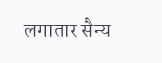लगातार सैन्य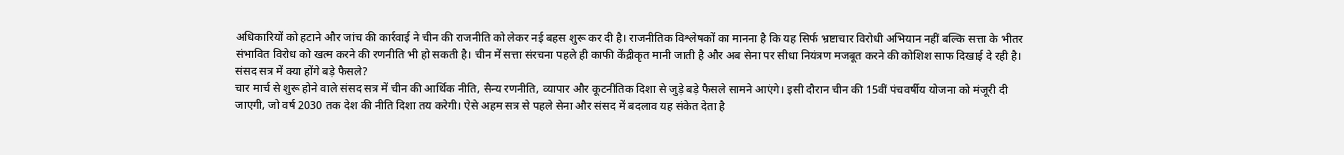अधिकारियों को हटाने और जांच की कार्रवाई ने चीन की राजनीति को लेकर नई बहस शुरू कर दी है। राजनीतिक विश्लेषकों का मानना है कि यह सिर्फ भ्रष्टाचार विरोधी अभियान नहीं बल्कि सत्ता के भीतर संभावित विरोध को खत्म करने की रणनीति भी हो सकती है। चीन में सत्ता संरचना पहले ही काफी केंद्रीकृत मानी जाती है और अब सेना पर सीधा नियंत्रण मजबूत करने की कोशिश साफ दिखाई दे रही है।
संसद सत्र में क्या होंगे बड़े फैसले?
चार मार्च से शुरू होने वाले संसद सत्र में चीन की आर्थिक नीति, सैन्य रणनीति, व्यापार और कूटनीतिक दिशा से जुड़े बड़े फैसले सामने आएंगे। इसी दौरान चीन की 15वीं पंचवर्षीय योजना को मंजूरी दी जाएगी, जो वर्ष 2030 तक देश की नीति दिशा तय करेगी। ऐसे अहम सत्र से पहले सेना और संसद में बदलाव यह संकेत देता है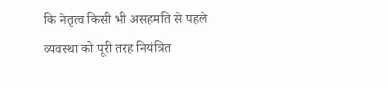कि नेतृत्व किसी भी असहमति से पहले व्यवस्था को पूरी तरह नियंत्रित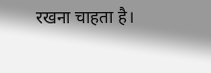रखना चाहता है।